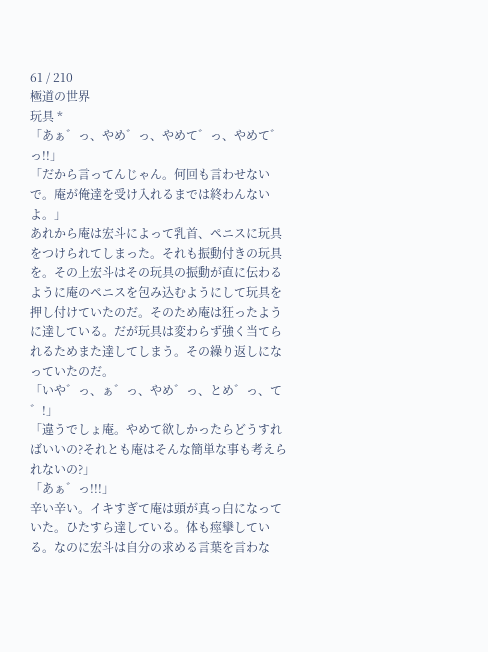61 / 210
極道の世界
玩具 *
「あぁ゛っ、やめ゛っ、やめて゛っ、やめて゛っ!!」
「だから言ってんじゃん。何回も言わせないで。庵が俺達を受け入れるまでは終わんないよ。」
あれから庵は宏斗によって乳首、ペニスに玩具をつけられてしまった。それも振動付きの玩具を。その上宏斗はその玩具の振動が直に伝わるように庵のペニスを包み込むようにして玩具を押し付けていたのだ。そのため庵は狂ったように達している。だが玩具は変わらず強く当てられるためまた達してしまう。その繰り返しになっていたのだ。
「いや゛っ、ぁ゛っ、やめ゛っ、とめ゛っ、て゛!」
「違うでしょ庵。やめて欲しかったらどうすればいいの?それとも庵はそんな簡単な事も考えられないの?」
「あぁ゛っ!!!」
辛い辛い。イキすぎて庵は頭が真っ白になっていた。ひたすら達している。体も痙攣している。なのに宏斗は自分の求める言葉を言わな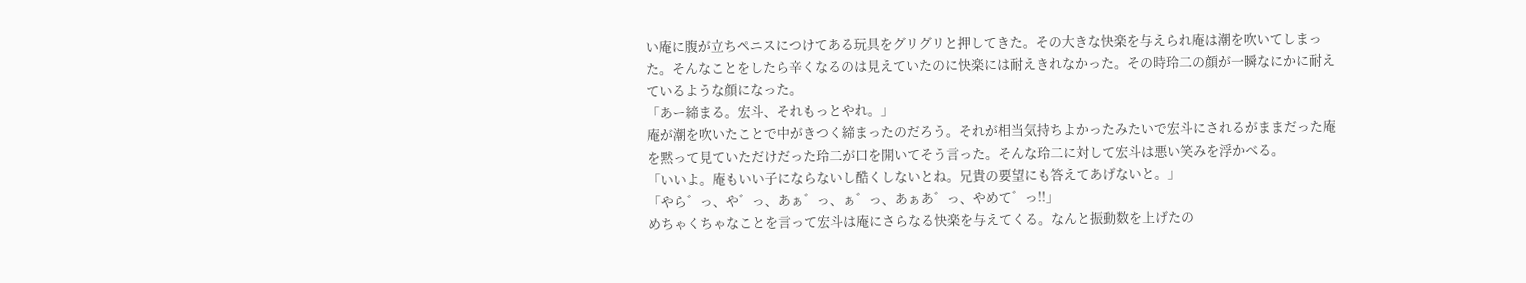い庵に腹が立ちペニスにつけてある玩具をグリグリと押してきた。その大きな快楽を与えられ庵は潮を吹いてしまった。そんなことをしたら辛くなるのは見えていたのに快楽には耐えきれなかった。その時玲二の顔が一瞬なにかに耐えているような顔になった。
「あー締まる。宏斗、それもっとやれ。」
庵が潮を吹いたことで中がきつく締まったのだろう。それが相当気持ちよかったみたいで宏斗にされるがままだった庵を黙って見ていただけだった玲二が口を開いてそう言った。そんな玲二に対して宏斗は悪い笑みを浮かべる。
「いいよ。庵もいい子にならないし酷くしないとね。兄貴の要望にも答えてあげないと。」
「やら゛っ、や゛っ、あぁ゛っ、ぁ゛っ、あぁあ゛っ、やめて゛っ!!」
めちゃくちゃなことを言って宏斗は庵にさらなる快楽を与えてくる。なんと振動数を上げたの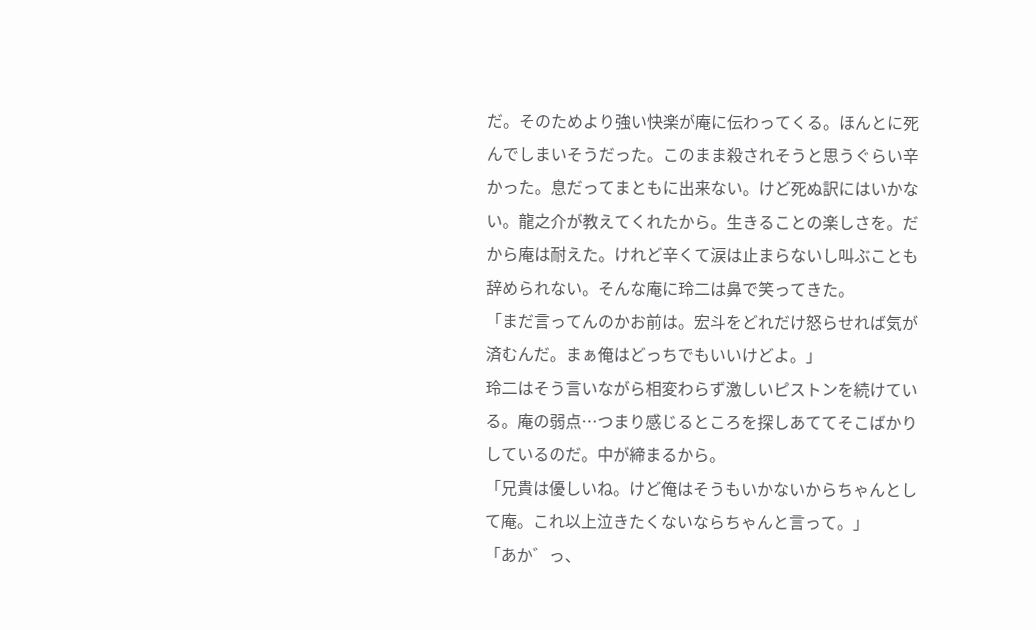だ。そのためより強い快楽が庵に伝わってくる。ほんとに死んでしまいそうだった。このまま殺されそうと思うぐらい辛かった。息だってまともに出来ない。けど死ぬ訳にはいかない。龍之介が教えてくれたから。生きることの楽しさを。だから庵は耐えた。けれど辛くて涙は止まらないし叫ぶことも辞められない。そんな庵に玲二は鼻で笑ってきた。
「まだ言ってんのかお前は。宏斗をどれだけ怒らせれば気が済むんだ。まぁ俺はどっちでもいいけどよ。」
玲二はそう言いながら相変わらず激しいピストンを続けている。庵の弱点…つまり感じるところを探しあててそこばかりしているのだ。中が締まるから。
「兄貴は優しいね。けど俺はそうもいかないからちゃんとして庵。これ以上泣きたくないならちゃんと言って。」
「あか゛っ、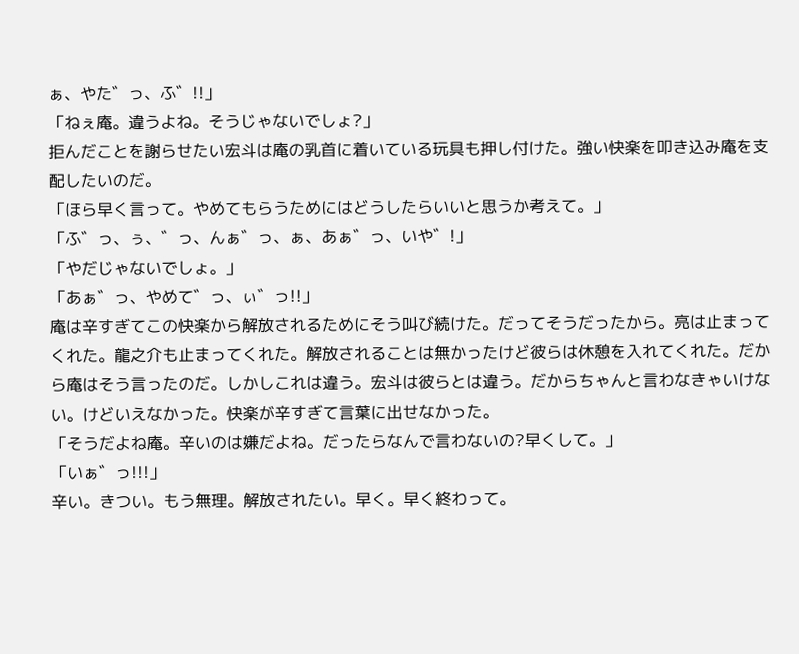ぁ、やた゛っ、ふ゛!!」
「ねぇ庵。違うよね。そうじゃないでしょ?」
拒んだことを謝らせたい宏斗は庵の乳首に着いている玩具も押し付けた。強い快楽を叩き込み庵を支配したいのだ。
「ほら早く言って。やめてもらうためにはどうしたらいいと思うか考えて。」
「ふ゛っ、ぅ、゛っ、んぁ゛っ、ぁ、あぁ゛っ、いや゛!」
「やだじゃないでしょ。」
「あぁ゛っ、やめて゛っ、ぃ゛っ!!」
庵は辛すぎてこの快楽から解放されるためにそう叫び続けた。だってそうだったから。亮は止まってくれた。龍之介も止まってくれた。解放されることは無かったけど彼らは休憩を入れてくれた。だから庵はそう言ったのだ。しかしこれは違う。宏斗は彼らとは違う。だからちゃんと言わなきゃいけない。けどいえなかった。快楽が辛すぎて言葉に出せなかった。
「そうだよね庵。辛いのは嫌だよね。だったらなんで言わないの?早くして。」
「いぁ゛っ!!!」
辛い。きつい。もう無理。解放されたい。早く。早く終わって。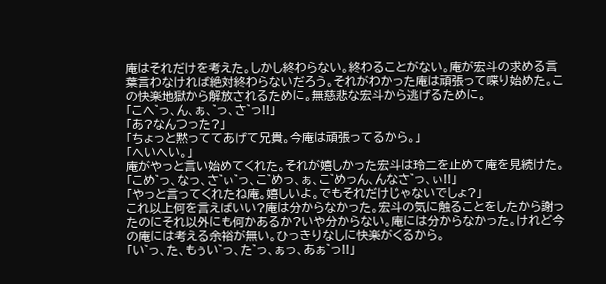庵はそれだけを考えた。しかし終わらない。終わることがない。庵が宏斗の求める言葉言わなければ絶対終わらないだろう。それがわかった庵は頑張って喋り始めた。この快楽地獄から解放されるために。無慈悲な宏斗から逃げるために。
「こへ゛っ、ん、ぁ、゛っ、さ゛っ!!」
「あ?なんつった?」
「ちょっと黙っててあげて兄貴。今庵は頑張ってるから。」
「へいへい。」
庵がやっと言い始めてくれた。それが嬉しかった宏斗は玲二を止めて庵を見続けた。
「こめ゛っ、なっ、さ゛ぃ゛っ、こ゛めっ、ぁ、こ゛めっん、んなさ゛っ、ぃ!!」
「やっと言ってくれたね庵。嬉しいよ。でもそれだけじゃないでしょ?」
これ以上何を言えばいい?庵は分からなかった。宏斗の気に触ることをしたから謝ったのにそれ以外にも何かあるか?いや分からない。庵には分からなかった。けれど今の庵には考える余裕が無い。ひっきりなしに快楽がくるから。
「い゛っ、た、もぅい゛っ、た゛っ、ぁっ、あぁ゛っ!!」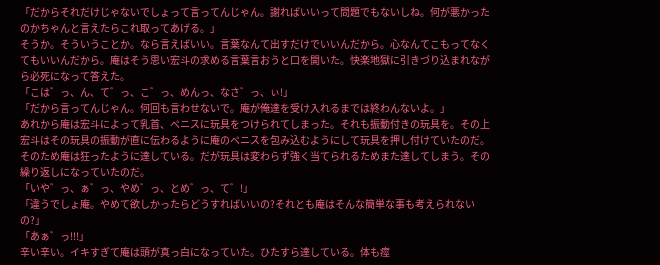「だからそれだけじゃないでしょって言ってんじゃん。謝ればいいって問題でもないしね。何が悪かったのかちゃんと言えたらこれ取ってあげる。」
そうか。そういうことか。なら言えばいい。言葉なんて出すだけでいいんだから。心なんてこもってなくてもいいんだから。庵はそう思い宏斗の求める言葉言おうと口を開いた。快楽地獄に引きづり込まれながら必死になって答えた。
「こは゛っ、ん、て゛っ、こ゛っ、めんっ、なさ゛っ、ぃ!」
「だから言ってんじゃん。何回も言わせないで。庵が俺達を受け入れるまでは終わんないよ。」
あれから庵は宏斗によって乳首、ペニスに玩具をつけられてしまった。それも振動付きの玩具を。その上宏斗はその玩具の振動が直に伝わるように庵のペニスを包み込むようにして玩具を押し付けていたのだ。そのため庵は狂ったように達している。だが玩具は変わらず強く当てられるためまた達してしまう。その繰り返しになっていたのだ。
「いや゛っ、ぁ゛っ、やめ゛っ、とめ゛っ、て゛!」
「違うでしょ庵。やめて欲しかったらどうすればいいの?それとも庵はそんな簡単な事も考えられないの?」
「あぁ゛っ!!!」
辛い辛い。イキすぎて庵は頭が真っ白になっていた。ひたすら達している。体も痙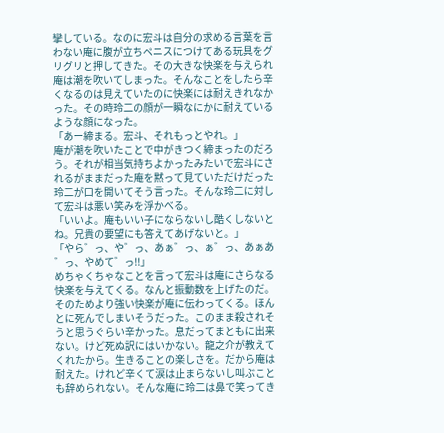攣している。なのに宏斗は自分の求める言葉を言わない庵に腹が立ちペニスにつけてある玩具をグリグリと押してきた。その大きな快楽を与えられ庵は潮を吹いてしまった。そんなことをしたら辛くなるのは見えていたのに快楽には耐えきれなかった。その時玲二の顔が一瞬なにかに耐えているような顔になった。
「あー締まる。宏斗、それもっとやれ。」
庵が潮を吹いたことで中がきつく締まったのだろう。それが相当気持ちよかったみたいで宏斗にされるがままだった庵を黙って見ていただけだった玲二が口を開いてそう言った。そんな玲二に対して宏斗は悪い笑みを浮かべる。
「いいよ。庵もいい子にならないし酷くしないとね。兄貴の要望にも答えてあげないと。」
「やら゛っ、や゛っ、あぁ゛っ、ぁ゛っ、あぁあ゛っ、やめて゛っ!!」
めちゃくちゃなことを言って宏斗は庵にさらなる快楽を与えてくる。なんと振動数を上げたのだ。そのためより強い快楽が庵に伝わってくる。ほんとに死んでしまいそうだった。このまま殺されそうと思うぐらい辛かった。息だってまともに出来ない。けど死ぬ訳にはいかない。龍之介が教えてくれたから。生きることの楽しさを。だから庵は耐えた。けれど辛くて涙は止まらないし叫ぶことも辞められない。そんな庵に玲二は鼻で笑ってき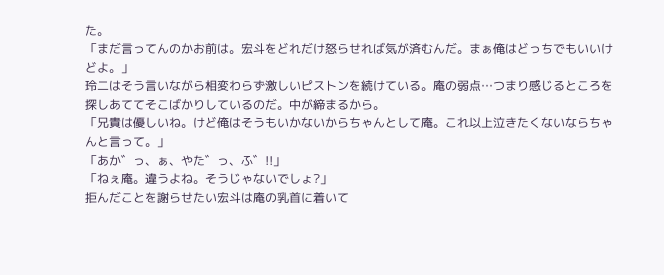た。
「まだ言ってんのかお前は。宏斗をどれだけ怒らせれば気が済むんだ。まぁ俺はどっちでもいいけどよ。」
玲二はそう言いながら相変わらず激しいピストンを続けている。庵の弱点…つまり感じるところを探しあててそこばかりしているのだ。中が締まるから。
「兄貴は優しいね。けど俺はそうもいかないからちゃんとして庵。これ以上泣きたくないならちゃんと言って。」
「あか゛っ、ぁ、やた゛っ、ふ゛!!」
「ねぇ庵。違うよね。そうじゃないでしょ?」
拒んだことを謝らせたい宏斗は庵の乳首に着いて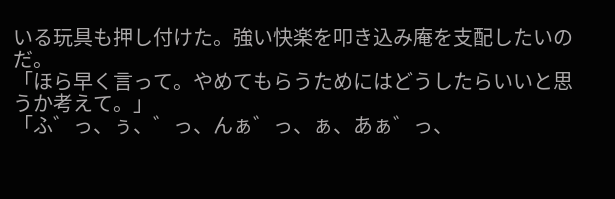いる玩具も押し付けた。強い快楽を叩き込み庵を支配したいのだ。
「ほら早く言って。やめてもらうためにはどうしたらいいと思うか考えて。」
「ふ゛っ、ぅ、゛っ、んぁ゛っ、ぁ、あぁ゛っ、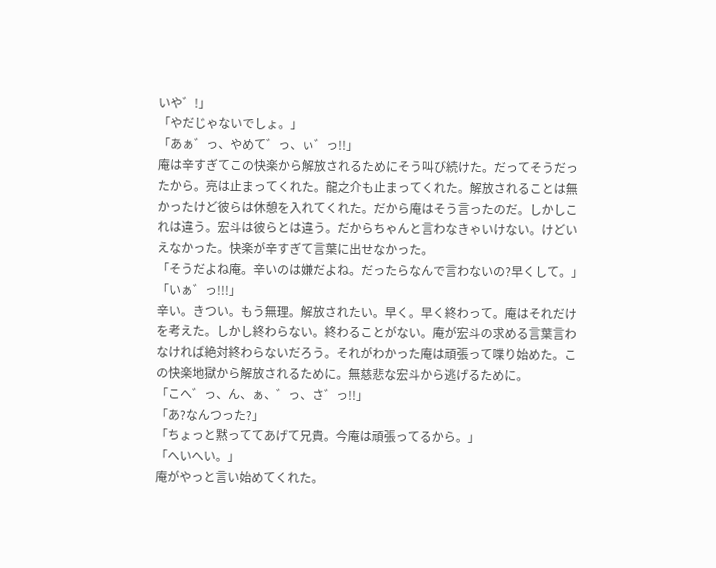いや゛!」
「やだじゃないでしょ。」
「あぁ゛っ、やめて゛っ、ぃ゛っ!!」
庵は辛すぎてこの快楽から解放されるためにそう叫び続けた。だってそうだったから。亮は止まってくれた。龍之介も止まってくれた。解放されることは無かったけど彼らは休憩を入れてくれた。だから庵はそう言ったのだ。しかしこれは違う。宏斗は彼らとは違う。だからちゃんと言わなきゃいけない。けどいえなかった。快楽が辛すぎて言葉に出せなかった。
「そうだよね庵。辛いのは嫌だよね。だったらなんで言わないの?早くして。」
「いぁ゛っ!!!」
辛い。きつい。もう無理。解放されたい。早く。早く終わって。庵はそれだけを考えた。しかし終わらない。終わることがない。庵が宏斗の求める言葉言わなければ絶対終わらないだろう。それがわかった庵は頑張って喋り始めた。この快楽地獄から解放されるために。無慈悲な宏斗から逃げるために。
「こへ゛っ、ん、ぁ、゛っ、さ゛っ!!」
「あ?なんつった?」
「ちょっと黙っててあげて兄貴。今庵は頑張ってるから。」
「へいへい。」
庵がやっと言い始めてくれた。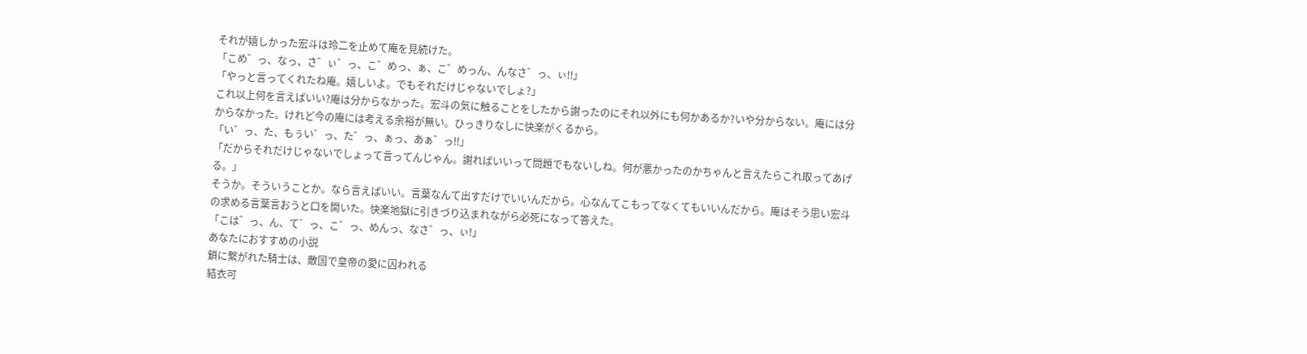それが嬉しかった宏斗は玲二を止めて庵を見続けた。
「こめ゛っ、なっ、さ゛ぃ゛っ、こ゛めっ、ぁ、こ゛めっん、んなさ゛っ、ぃ!!」
「やっと言ってくれたね庵。嬉しいよ。でもそれだけじゃないでしょ?」
これ以上何を言えばいい?庵は分からなかった。宏斗の気に触ることをしたから謝ったのにそれ以外にも何かあるか?いや分からない。庵には分からなかった。けれど今の庵には考える余裕が無い。ひっきりなしに快楽がくるから。
「い゛っ、た、もぅい゛っ、た゛っ、ぁっ、あぁ゛っ!!」
「だからそれだけじゃないでしょって言ってんじゃん。謝ればいいって問題でもないしね。何が悪かったのかちゃんと言えたらこれ取ってあげる。」
そうか。そういうことか。なら言えばいい。言葉なんて出すだけでいいんだから。心なんてこもってなくてもいいんだから。庵はそう思い宏斗の求める言葉言おうと口を開いた。快楽地獄に引きづり込まれながら必死になって答えた。
「こは゛っ、ん、て゛っ、こ゛っ、めんっ、なさ゛っ、ぃ!」
あなたにおすすめの小説
鎖に繋がれた騎士は、敵国で皇帝の愛に囚われる
結衣可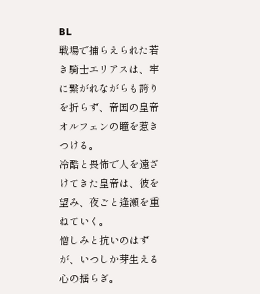BL
戦場で捕らえられた若き騎士エリアスは、牢に繋がれながらも誇りを折らず、帝国の皇帝オルフェンの瞳を惹きつける。
冷酷と畏怖で人を遠ざけてきた皇帝は、彼を望み、夜ごと逢瀬を重ねていく。
憎しみと抗いのはずが、いつしか芽生える心の揺らぎ。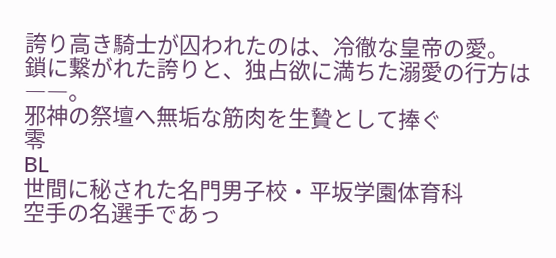誇り高き騎士が囚われたのは、冷徹な皇帝の愛。
鎖に繋がれた誇りと、独占欲に満ちた溺愛の行方は――。
邪神の祭壇へ無垢な筋肉を生贄として捧ぐ
零
BL
世間に秘された名門男子校・平坂学園体育科
空手の名選手であっ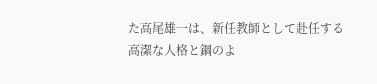た高尾雄一は、新任教師として赴任する
高潔な人格と鋼のよ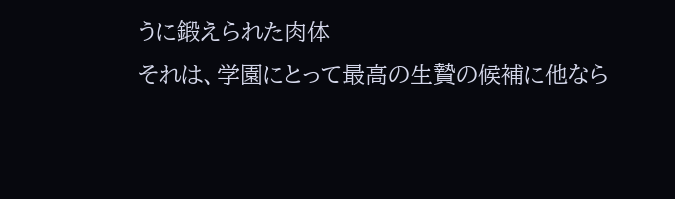うに鍛えられた肉体
それは、学園にとって最高の生贄の候補に他なら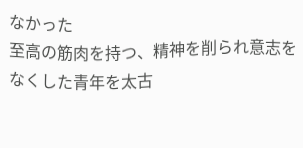なかった
至高の筋肉を持つ、精神を削られ意志をなくした青年を太古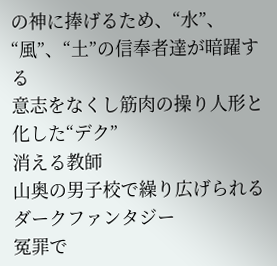の神に捧げるため、“水”、“風”、“土”の信奉者達が暗躍する
意志をなくし筋肉の操り人形と化した“デク”
消える教師
山奥の男子校で繰り広げられるダークファンタジー
冤罪で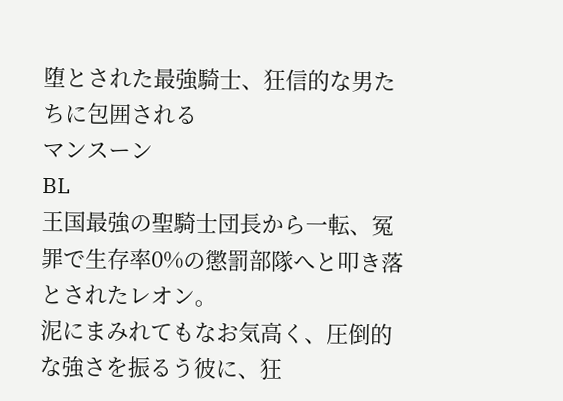堕とされた最強騎士、狂信的な男たちに包囲される
マンスーン
BL
王国最強の聖騎士団長から一転、冤罪で生存率0%の懲罰部隊へと叩き落とされたレオン。
泥にまみれてもなお気高く、圧倒的な強さを振るう彼に、狂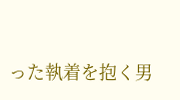った執着を抱く男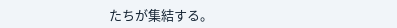たちが集結する。